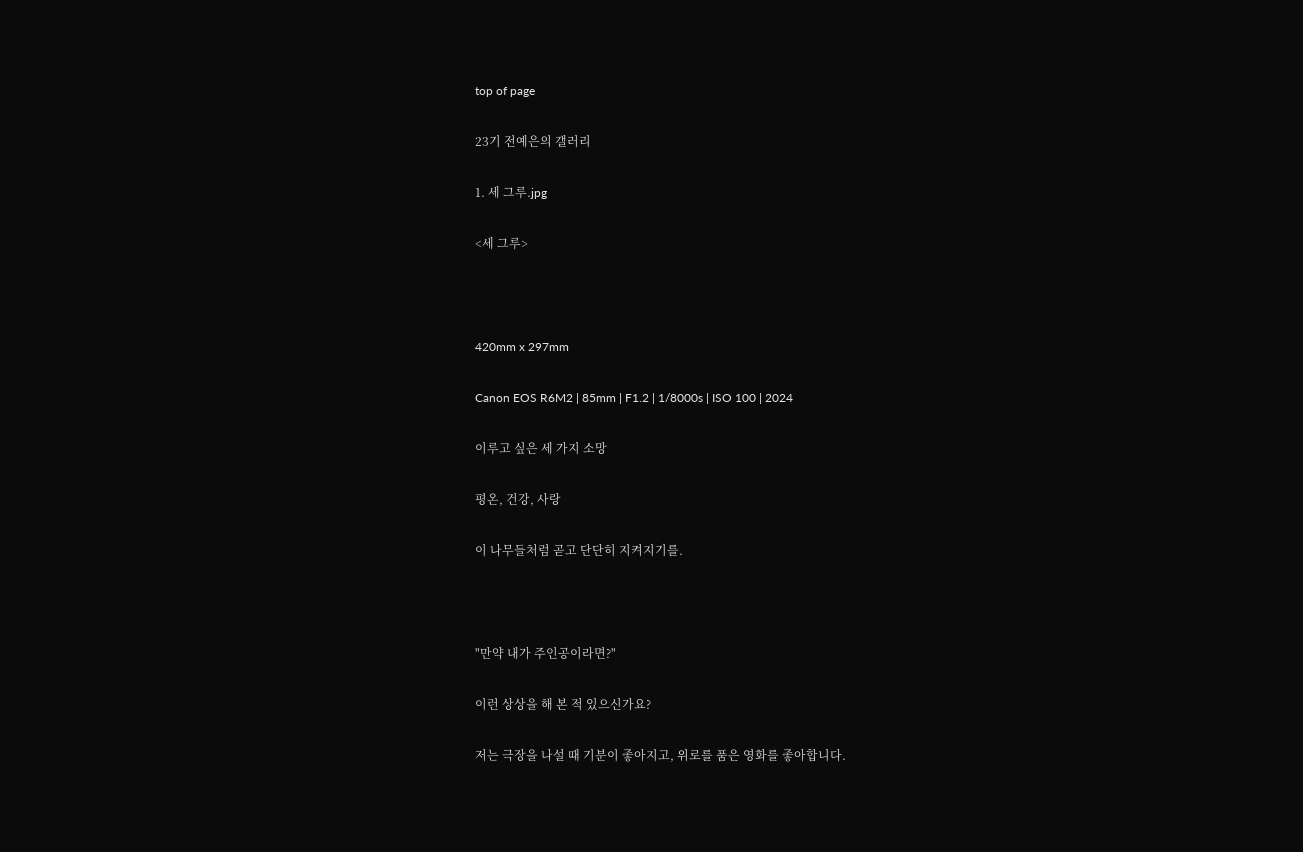top of page

23기 전예은의 갤러리

1. 세 그루.jpg

<세 그루>



420mm x 297mm

Canon EOS R6M2 | 85mm | F1.2 | 1/8000s | ISO 100 | 2024

이루고 싶은 세 가지 소망

평온, 건강, 사랑

이 나무들처럼 곧고 단단히 지켜지기를.



"만약 내가 주인공이라면?"

이런 상상을 해 본 적 있으신가요?

저는 극장을 나설 때 기분이 좋아지고, 위로를 품은 영화를 좋아합니다.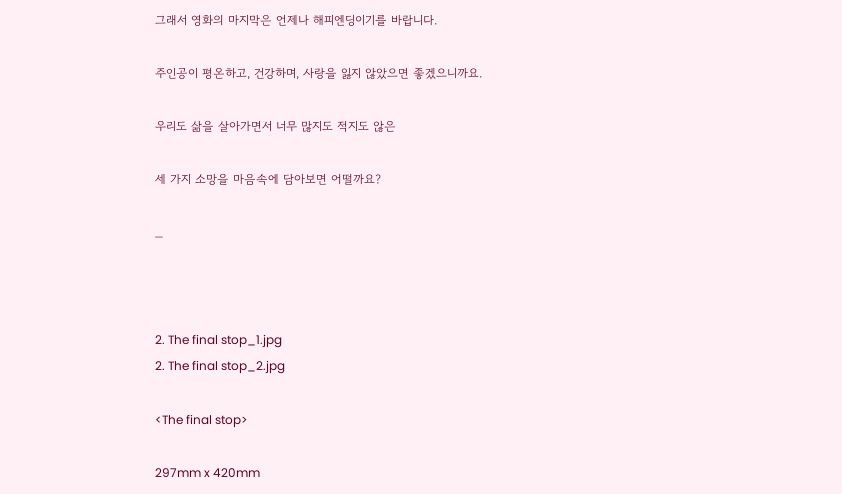그래서 영화의 마지막은 언제나 해피엔딩이기를 바랍니다.

주인공이 평온하고, 건강하며, 사랑을 잃지 않았으면 좋겠으니까요.

우리도 삶을 살아가면서 너무 많지도 적지도 않은

세 가지 소망을 마음속에 담아보면 어떨까요?

_



2. The final stop_1.jpg
2. The final stop_2.jpg

<The final stop>

297mm x 420mm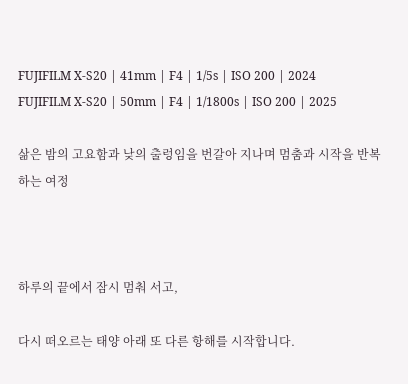FUJIFILM X-S20 | 41mm | F4 | 1/5s | ISO 200 | 2024
FUJIFILM X-S20 | 50mm | F4 | 1/1800s | ISO 200 | 2025

삶은 밤의 고요함과 낮의 출렁임을 번갈아 지나며 멈춤과 시작을 반복하는 여정



하루의 끝에서 잠시 멈춰 서고,

다시 떠오르는 태양 아래 또 다른 항해를 시작합니다.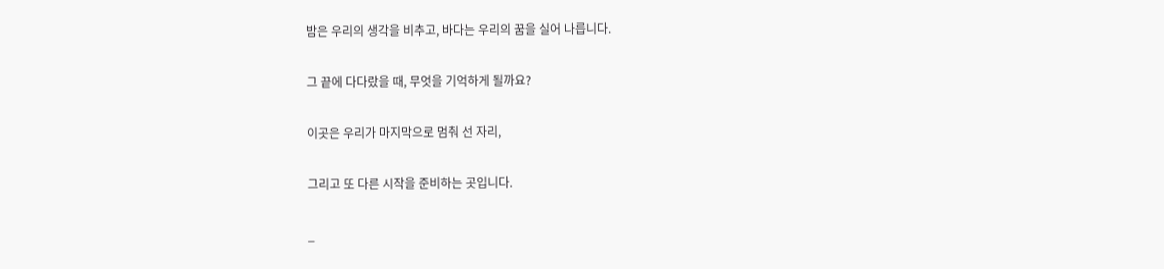밤은 우리의 생각을 비추고, 바다는 우리의 꿈을 실어 나릅니다.

그 끝에 다다랐을 때, 무엇을 기억하게 될까요?

이곳은 우리가 마지막으로 멈춰 선 자리,

그리고 또 다른 시작을 준비하는 곳입니다.

_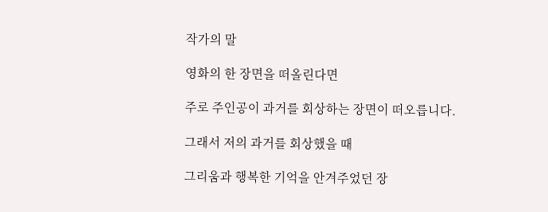작가의 말

영화의 한 장면을 떠올린다면

주로 주인공이 과거를 회상하는 장면이 떠오릅니다.

그래서 저의 과거를 회상했을 때

그리움과 행복한 기억을 안겨주었던 장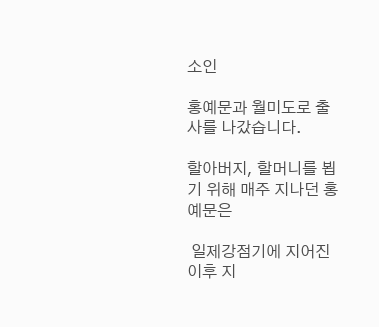소인

홍예문과 월미도로 출사를 나갔습니다.

할아버지, 할머니를 뵙기 위해 매주 지나던 홍예문은

 일제강점기에 지어진 이후 지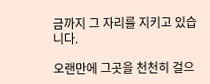금까지 그 자리를 지키고 있습니다.

오랜만에 그곳을 천천히 걸으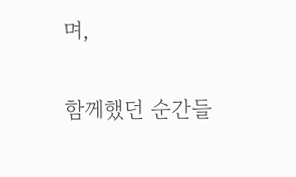며,

함께했던 순간들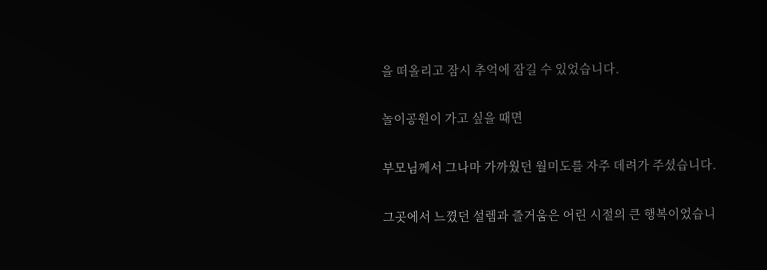을 떠올리고 잠시 추억에 잠길 수 있었습니다.

놀이공원이 가고 싶을 때면

부모님께서 그나마 가까웠던 월미도를 자주 데려가 주셨습니다.

그곳에서 느꼈던 설렘과 즐거움은 어린 시절의 큰 행복이었습니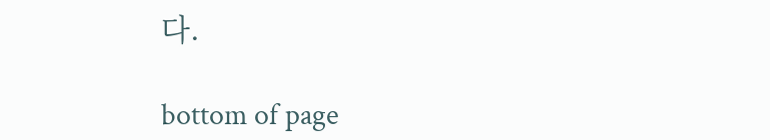다.

bottom of page